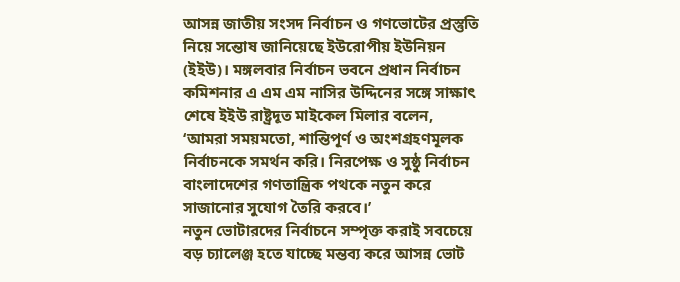আসন্ন জাতীয় সংসদ নির্বাচন ও গণভোটের প্রস্তুতি নিয়ে সন্তোষ জানিয়েছে ইউরোপীয় ইউনিয়ন (ইইউ)। মঙ্গলবার নির্বাচন ভবনে প্রধান নির্বাচন কমিশনার এ এম এম নাসির উদ্দিনের সঙ্গে সাক্ষাৎ শেষে ইইউ রাষ্ট্রদূত মাইকেল মিলার বলেন, ‘আমরা সময়মতো, শান্তিপূর্ণ ও অংশগ্রহণমূলক নির্বাচনকে সমর্থন করি। নিরপেক্ষ ও সুষ্ঠু নির্বাচন বাংলাদেশের গণতান্ত্রিক পথকে নতুন করে সাজানোর সুযোগ তৈরি করবে।’
নতুন ভোটারদের নির্বাচনে সম্পৃক্ত করাই সবচেয়ে বড় চ্যালেঞ্জ হতে যাচ্ছে মন্তব্য করে আসন্ন ভোট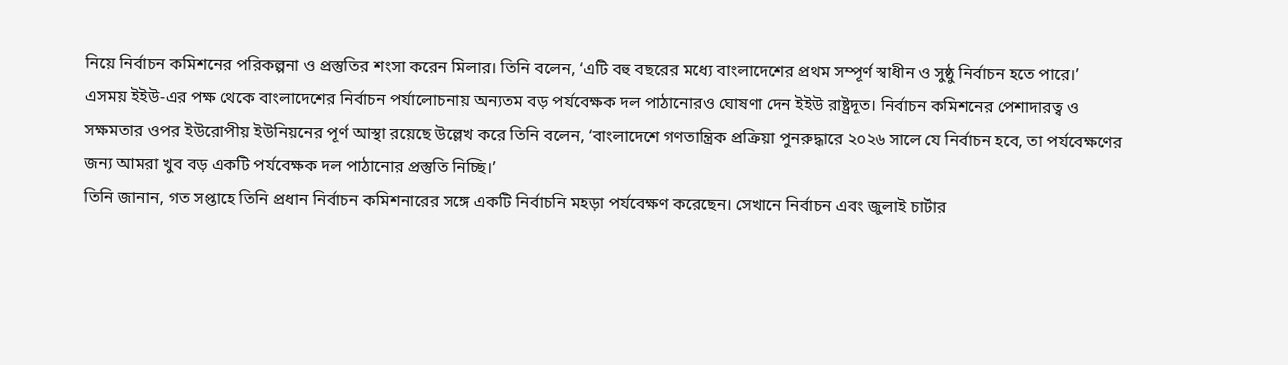নিয়ে নির্বাচন কমিশনের পরিকল্পনা ও প্রস্তুতির শংসা করেন মিলার। তিনি বলেন, ‘এটি বহু বছরের মধ্যে বাংলাদেশের প্রথম সম্পূর্ণ স্বাধীন ও সুষ্ঠু নির্বাচন হতে পারে।’
এসময় ইইউ-এর পক্ষ থেকে বাংলাদেশের নির্বাচন পর্যালোচনায় অন্যতম বড় পর্যবেক্ষক দল পাঠানোরও ঘোষণা দেন ইইউ রাষ্ট্রদূত। নির্বাচন কমিশনের পেশাদারত্ব ও সক্ষমতার ওপর ইউরোপীয় ইউনিয়নের পূর্ণ আস্থা রয়েছে উল্লেখ করে তিনি বলেন, ‘বাংলাদেশে গণতান্ত্রিক প্রক্রিয়া পুনরুদ্ধারে ২০২৬ সালে যে নির্বাচন হবে, তা পর্যবেক্ষণের জন্য আমরা খুব বড় একটি পর্যবেক্ষক দল পাঠানোর প্রস্তুতি নিচ্ছি।’
তিনি জানান, গত সপ্তাহে তিনি প্রধান নির্বাচন কমিশনারের সঙ্গে একটি নির্বাচনি মহড়া পর্যবেক্ষণ করেছেন। সেখানে নির্বাচন এবং জুলাই চার্টার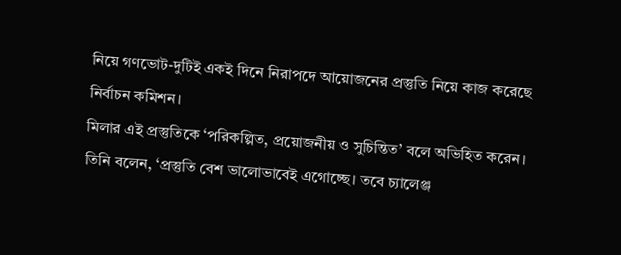নিয়ে গণভোট-দুটিই একই দিনে নিরাপদে আয়োজনের প্রস্তুতি নিয়ে কাজ করেছে নির্বাচন কমিশন।
মিলার এই প্রস্তুতিকে ‘পরিকল্পিত, প্রয়োজনীয় ও সুচিন্তিত’ বলে অভিহিত করেন। তিনি বলেন, ‘প্রস্তুতি বেশ ভালোভাবেই এগোচ্ছে। তবে চ্যালেঞ্জ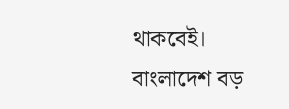থাকবেই। বাংলাদেশ বড়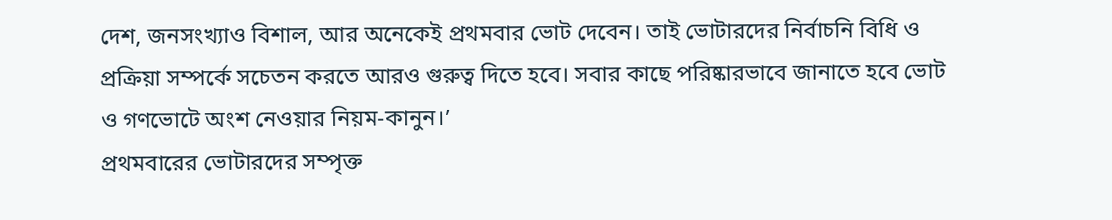দেশ, জনসংখ্যাও বিশাল, আর অনেকেই প্রথমবার ভোট দেবেন। তাই ভোটারদের নির্বাচনি বিধি ও প্রক্রিয়া সম্পর্কে সচেতন করতে আরও গুরুত্ব দিতে হবে। সবার কাছে পরিষ্কারভাবে জানাতে হবে ভোট ও গণভোটে অংশ নেওয়ার নিয়ম-কানুন।’
প্রথমবারের ভোটারদের সম্পৃক্ত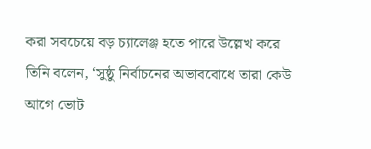করা সবচেয়ে বড় চ্যালেঞ্জ হতে পারে উল্লেখ করে তিনি বলেন, ‘সুষ্ঠু নির্বাচনের অভাববোধে তারা কেউ আগে ভোট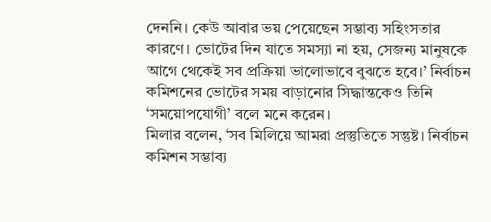দেননি। কেউ আবার ভয় পেয়েছেন সম্ভাব্য সহিংসতার কারণে। ভোটের দিন যাতে সমস্যা না হয়, সেজন্য মানুষকে আগে থেকেই সব প্রক্রিয়া ভালোভাবে বুঝতে হবে।’ নির্বাচন কমিশনের ভোটের সময় বাড়ানোর সিদ্ধান্তকেও তিনি ‘সময়োপযোগী’ বলে মনে করেন।
মিলার বলেন, ‘সব মিলিয়ে আমরা প্রস্তুতিতে সন্তুষ্ট। নির্বাচন কমিশন সম্ভাব্য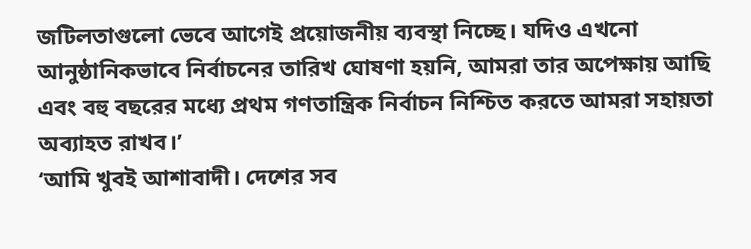জটিলতাগুলো ভেবে আগেই প্রয়োজনীয় ব্যবস্থা নিচ্ছে। যদিও এখনো আনুষ্ঠানিকভাবে নির্বাচনের তারিখ ঘোষণা হয়নি, আমরা তার অপেক্ষায় আছি এবং বহু বছরের মধ্যে প্রথম গণতান্ত্রিক নির্বাচন নিশ্চিত করতে আমরা সহায়তা অব্যাহত রাখব।’
‘আমি খুবই আশাবাদী। দেশের সব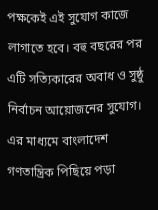পক্ষকেই এই সুযোগ কাজে লাগাতে হবে। বহু বছরের পর এটি সত্যিকারের অবাধ ও সুষ্ঠু নির্বাচন আয়োজনের সুযোগ। এর মাধ্যমে বাংলাদেশ গণতান্ত্রিক পিছিয়ে পড়া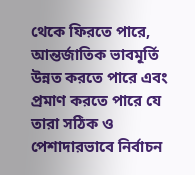থেকে ফিরতে পারে, আন্তর্জাতিক ভাবমূর্তি উন্নত করতে পারে এবং প্রমাণ করতে পারে যে তারা সঠিক ও পেশাদারভাবে নির্বাচন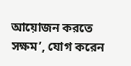আয়োজন করতে সক্ষম’, যোগ করেন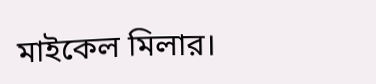মাইকেল মিলার।